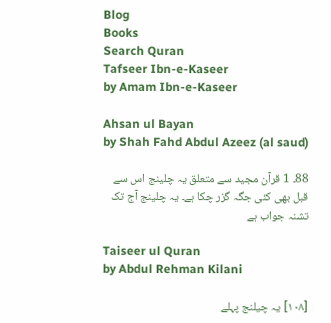Blog
Books
Search Quran
Tafseer Ibn-e-Kaseer
by Amam Ibn-e-Kaseer

Ahsan ul Bayan
by Shah Fahd Abdul Azeez (al saud)

88۔ 1 قرآن مجید سے متعلق یہ چلینج اس سے قبل بھی کئی جگہ گزر چکا ہے۔ یہ چلینج آج تک تشنہ جواب ہے

Taiseer ul Quran
by Abdul Rehman Kilani

[١٠٨] یہ چیلنج پہلے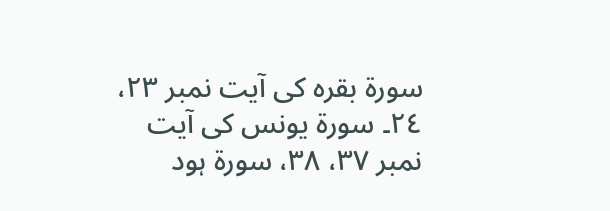سورة بقرہ کی آیت نمبر ٢٣، ٢٤۔ سورة یونس کی آیت نمبر ٣٧، ٣٨، سورة ہود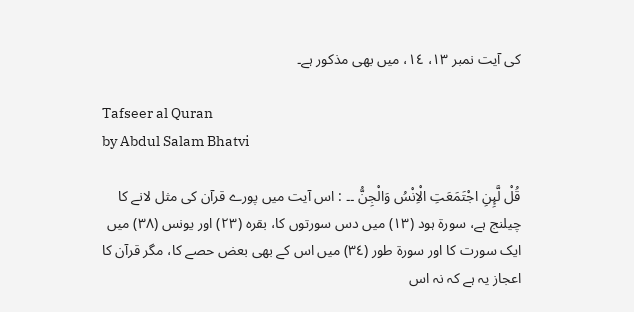کی آیت نمبر ١٣، ١٤، میں بھی مذکور ہے۔

Tafseer al Quran
by Abdul Salam Bhatvi

قُلْ لَّىِٕنِ اجْتَمَعَتِ الْاِنْسُ وَالْجِنُّ ۔۔ : اس آیت میں پورے قرآن کی مثل لانے کا چیلنج ہے، سورة ہود (١٣) میں دس سورتوں کا، بقرہ (٢٣) اور یونس (٣٨) میں ایک سورت کا اور سورة طور (٣٤) میں اس کے بھی بعض حصے کا، مگر قرآن کا اعجاز یہ ہے کہ نہ اس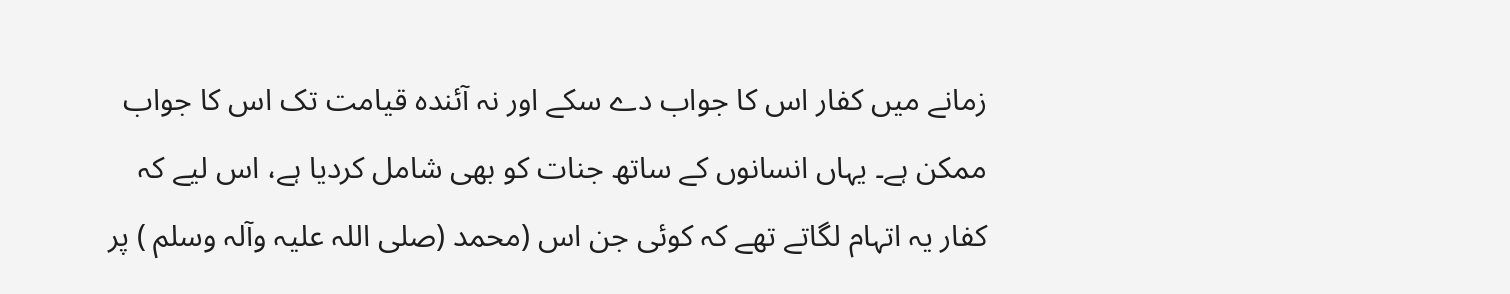زمانے میں کفار اس کا جواب دے سکے اور نہ آئندہ قیامت تک اس کا جواب ممکن ہے۔ یہاں انسانوں کے ساتھ جنات کو بھی شامل کردیا ہے، اس لیے کہ کفار یہ اتہام لگاتے تھے کہ کوئی جن اس (محمد (صلی اللہ علیہ وآلہ وسلم ) پر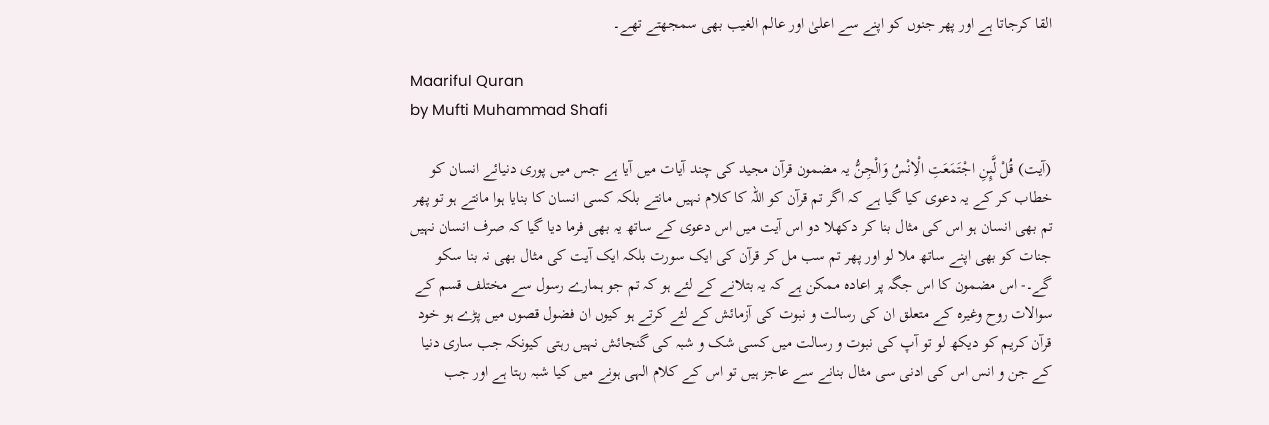القا کرجاتا ہے اور پھر جنوں کو اپنے سے اعلیٰ اور عالم الغیب بھی سمجھتے تھے۔

Maariful Quran
by Mufti Muhammad Shafi

(آیت) قُلْ لَّىِٕنِ اجْتَمَعَتِ الْاِنْسُ وَالْجِنُّ یہ مضمون قرآن مجید کی چند آیات میں آیا ہے جس میں پوری دنیائے انسان کو خطاب کر کے یہ دعوی کیا گیا ہے کہ اگر تم قرآن کو اللہ کا کلام نہیں مانتے بلکہ کسی انسان کا بنایا ہوا مانتے ہو تو پھر تم بھی انسان ہو اس کی مثال بنا کر دکھلا دو اس آیت میں اس دعوی کے ساتھ یہ بھی فرما دیا گیا کہ صرف انسان نہیں جنات کو بھی اپنے ساتھ ملا لو اور پھر تم سب مل کر قرآن کی ایک سورت بلکہ ایک آیت کی مثال بھی نہ بنا سکو گے۔- اس مضمون کا اس جگہ پر اعادہ ممکن ہے کہ یہ بتلانے کے لئے ہو کہ تم جو ہمارے رسول سے مختلف قسم کے سوالات روح وغیرہ کے متعلق ان کی رسالت و نبوت کی آزمائش کے لئے کرتے ہو کیوں ان فضول قصوں میں پڑے ہو خود قرآن کریم کو دیکھ لو تو آپ کی نبوت و رسالت میں کسی شک و شبہ کی گنجائش نہیں رہتی کیونکہ جب ساری دنیا کے جن و انس اس کی ادنی سی مثال بنانے سے عاجز ہیں تو اس کے کلام الہی ہونے میں کیا شبہ رہتا ہے اور جب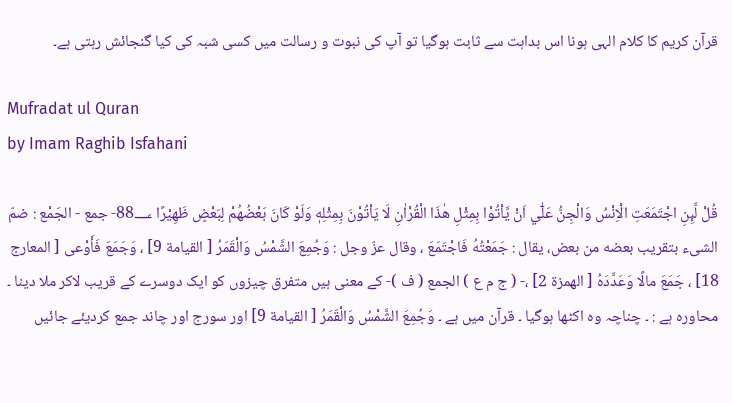قرآن کریم کا کلام الہی ہونا اس بداہت سے ثابت ہوگیا تو آپ کی نبوت و رسالت میں کسی شبہ کی کیا گنجائش رہتی ہے۔

Mufradat ul Quran
by Imam Raghib Isfahani

قُلْ لَّىِٕنِ اجْتَمَعَتِ الْاِنْسُ وَالْجِنُّ عَلٰٓي اَنْ يَّاْتُوْا بِمِثْلِ هٰذَا الْقُرْاٰنِ لَا يَاْتُوْنَ بِمِثْلِهٖ وَلَوْ كَانَ بَعْضُهُمْ لِبَعْضٍ ظَهِيْرًا 88؀- جمع - الجَمْع : ضمّ الشیء بتقریب بعضه من بعض، يقال : جَمَعْتُهُ فَاجْتَمَعَ ، وقال عزّ وجل : وَجُمِعَ الشَّمْسُ وَالْقَمَرُ [ القیامة 9] ، وَجَمَعَ فَأَوْعى [ المعارج 18] ، جَمَعَ مالًا وَعَدَّدَهُ [ الهمزة 2] ،- ( ج م ع ) الجمع ( ف )- کے معنی ہیں متفرق چیزوں کو ایک دوسرے کے قریب لاکر ملا دینا ۔ محاورہ ہے : ۔ چناچہ وہ اکٹھا ہوگیا ۔ قرآن میں ہے ۔ وَجُمِعَ الشَّمْسُ وَالْقَمَرُ [ القیامة 9] اور سورج اور چاند جمع کردیئے جائیں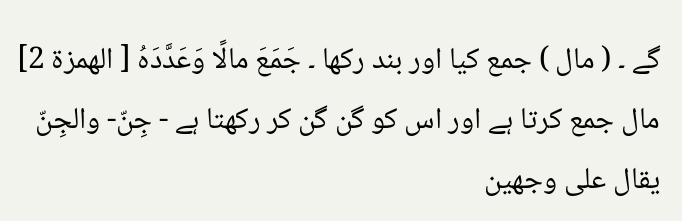گے ۔ ( مال ) جمع کیا اور بند رکھا ۔ جَمَعَ مالًا وَعَدَّدَهُ [ الهمزة 2] مال جمع کرتا ہے اور اس کو گن گن کر رکھتا ہے - جِنّ- والجِنّ يقال علی وجهين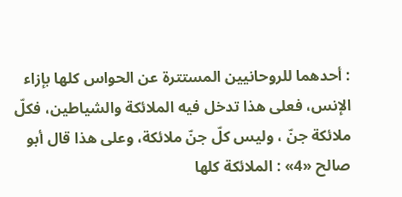: أحدهما للروحانيين المستترة عن الحواس کلها بإزاء الإنس، فعلی هذا تدخل فيه الملائكة والشیاطین، فكلّ ملائكة جنّ ، ولیس کلّ جنّ ملائكة، وعلی هذا قال أبو صالح «4» : الملائكة كلها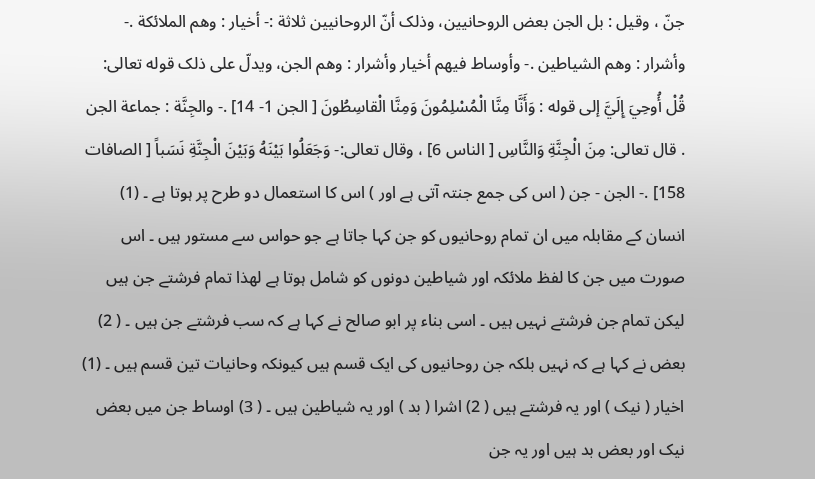جنّ ، وقیل : بل الجن بعض الروحانيين، وذلک أنّ الروحانيين ثلاثة :- أخيار : وهم الملائكة .- وأشرار : وهم الشیاطین .- وأوساط فيهم أخيار وأشرار : وهم الجن، ويدلّ علی ذلک قوله تعالی: قُلْ أُوحِيَ إِلَيَّ إلى قوله : وَأَنَّا مِنَّا الْمُسْلِمُونَ وَمِنَّا الْقاسِطُونَ [ الجن 1- 14] .- والجِنَّة : جماعة الجن . قال تعالی: مِنَ الْجِنَّةِ وَالنَّاسِ [ الناس 6] ، وقال تعالی:- وَجَعَلُوا بَيْنَهُ وَبَيْنَ الْجِنَّةِ نَسَباً [ الصافات 158] .- الجن - جن ( اس کی جمع جنتہ آتی ہے اور ) اس کا استعمال دو طرح پر ہوتا ہے ۔ (1) انسان کے مقابلہ میں ان تمام روحانیوں کو جن کہا جاتا ہے جو حواس سے مستور ہیں ۔ اس صورت میں جن کا لفظ ملائکہ اور شیاطین دونوں کو شامل ہوتا ہے لھذا تمام فرشتے جن ہیں لیکن تمام جن فرشتے نہیں ہیں ۔ اسی بناء پر ابو صالح نے کہا ہے کہ سب فرشتے جن ہیں ۔ ( 2) بعض نے کہا ہے کہ نہیں بلکہ جن روحانیوں کی ایک قسم ہیں کیونکہ وحانیات تین قسم ہیں ۔ (1) اخیار ( نیک ) اور یہ فرشتے ہیں ( 2) اشرا ( بد ) اور یہ شیاطین ہیں ۔ ( 3) اوساط جن میں بعض نیک اور بعض بد ہیں اور یہ جن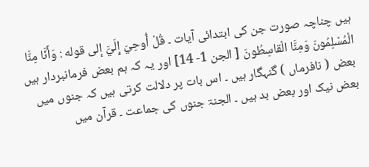ہیں چناچہ صورت جن کی ابتدائی آیات ۔ قُلْ أُوحِيَ إِلَيَّ إلى قوله : وَأَنَّا مِنَّا الْمُسْلِمُونَ وَمِنَّا الْقاسِطُونَ [ الجن 1- 14] اور یہ کہ ہم بعض فرمانبردار ہیں بعض ( نافرماں ) گنہگار ہیں ۔ اس بات پر دلالت کرتی ہیں کہ جنوں میں بعض نیک اور بعض بد ہیں ۔ الجنۃ جنوں کی جماعت ۔ قرآن میں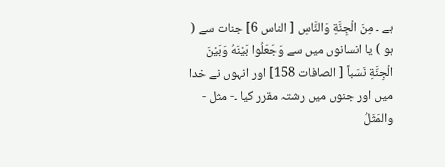ہے ۔ مِنَ الْجِنَّةِ وَالنَّاسِ [ الناس 6] جنات سے ( ہو ) یا انسانوں میں سے وَجَعَلُوا بَيْنَهُ وَبَيْنَ الْجِنَّةِ نَسَباً [ الصافات 158] اور انہوں نے خدا میں اور جنوں میں رشتہ مقرر کیا ۔- مثل - والمَثَلُ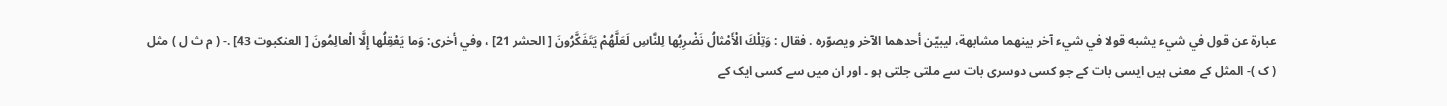عبارة عن قول في شيء يشبه قولا في شيء آخر بينهما مشابهة، ليبيّن أحدهما الآخر ويصوّره . فقال : وَتِلْكَ الْأَمْثالُ نَضْرِبُها لِلنَّاسِ لَعَلَّهُمْ يَتَفَكَّرُونَ [ الحشر 21] ، وفي أخری: وَما يَعْقِلُها إِلَّا الْعالِمُونَ [ العنکبوت 43] .- ( م ث ل ) مثل ( ک )- المثل کے معنی ہیں ایسی بات کے جو کسی دوسری بات سے ملتی جلتی ہو ۔ اور ان میں سے کسی ایک کے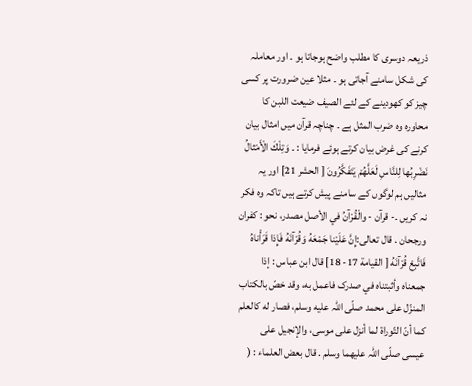ذریعہ دوسری کا مطلب واضح ہوجاتا ہو ۔ اور معاملہ کی شکل سامنے آجاتی ہو ۔ مثلا عین ضرورت پر کسی چیز کو کھودینے کے لئے الصیف ضیعت اللبن کا محاورہ وہ ضرب المثل ہے ۔ چناچہ قرآن میں امثال بیان کرنے کی غرض بیان کرتے ہوئے فرمایا : ۔ وَتِلْكَ الْأَمْثالُ نَضْرِبُها لِلنَّاسِ لَعَلَّهُمْ يَتَفَكَّرُونَ [ الحشر 21] اور یہ مثالیں ہم لوگوں کے سامنے پیش کرتے ہیں تاکہ وہ فکر نہ کریں ۔- قرآن - والْقُرْآنُ في الأصل مصدر، نحو : کفران ورجحان . قال تعالی:إِنَّ عَلَيْنا جَمْعَهُ وَقُرْآنَهُ فَإِذا قَرَأْناهُ فَاتَّبِعْ قُرْآنَهُ [ القیامة 17- 18] قال ابن عباس : إذا جمعناه وأثبتناه في صدرک فاعمل به، وقد خصّ بالکتاب المنزّل علی محمد صلّى اللہ عليه وسلم، فصار له کالعلم کما أنّ التّوراة لما أنزل علی موسی، والإنجیل علی عيسى صلّى اللہ عليهما وسلم . قال بعض العلماء : (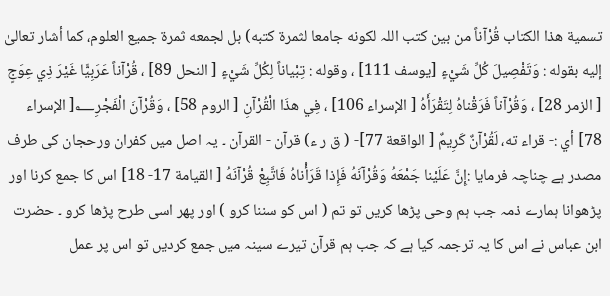تسمية هذا الکتاب قُرْآناً من بين كتب اللہ لکونه جامعا لثمرة كتبه) بل لجمعه ثمرة جمیع العلوم، كما أشار تعالیٰ إليه بقوله : وَتَفْصِيلَ كُلِّ شَيْءٍ [يوسف 111] ، وقوله : تِبْياناً لِكُلِّ شَيْءٍ [ النحل 89] ، قُرْآناً عَرَبِيًّا غَيْرَ ذِي عِوَجٍ [ الزمر 28] ، وَقُرْآناً فَرَقْناهُ لِتَقْرَأَهُ [ الإسراء 106] ، فِي هذَا الْقُرْآنِ [ الروم 58] ، وَقُرْآنَ الْفَجْرِ؂[ الإسراء 78] أي :- قراء ته، لَقُرْآنٌ كَرِيمٌ [ الواقعة 77]- ( ق ر ء) قرآن - القرآن ۔ یہ اصل میں کفران ورحجان کی طرف مصدر ہے چناچہ فرمایا :إِنَّ عَلَيْنا جَمْعَهُ وَقُرْآنَهُ فَإِذا قَرَأْناهُ فَاتَّبِعْ قُرْآنَهُ [ القیامة 17- 18] اس کا جمع کرنا اور پڑھوانا ہمارے ذمہ جب ہم وحی پڑھا کریں تو تم ( اس کو سننا کرو ) اور پھر اسی طرح پڑھا کرو ۔ حضرت ابن عباس نے اس کا یہ ترجمہ کیا ہے کہ جب ہم قرآن تیرے سینہ میں جمع کردیں تو اس پر عمل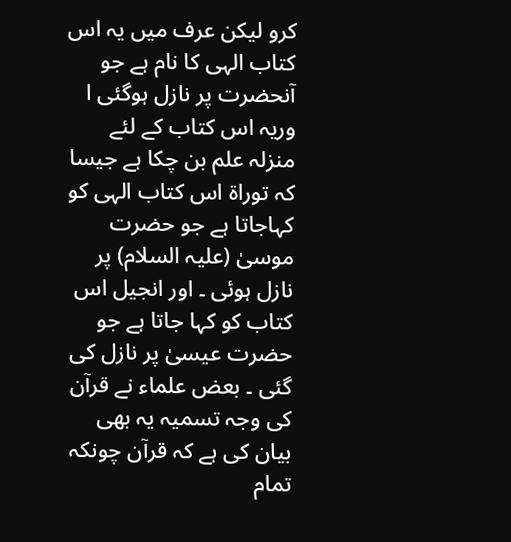کرو لیکن عرف میں یہ اس کتاب الہی کا نام ہے جو آنحضرت پر نازل ہوگئی ا وریہ اس کتاب کے لئے منزلہ علم بن چکا ہے جیسا کہ توراۃ اس کتاب الہی کو کہاجاتا ہے جو حضرت موسیٰ (علیہ السلام) پر نازل ہوئی ۔ اور انجیل اس کتاب کو کہا جاتا ہے جو حضرت عیسیٰ پر نازل کی گئی ۔ بعض علماء نے قرآن کی وجہ تسمیہ یہ بھی بیان کی ہے کہ قرآن چونکہ تمام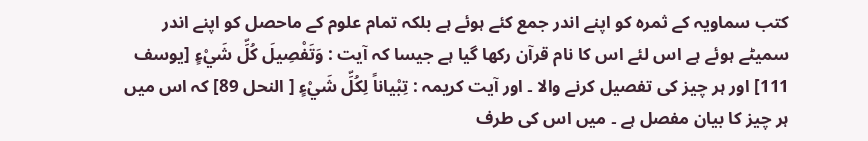کتب سماویہ کے ثمرہ کو اپنے اندر جمع کئے ہوئے ہے بلکہ تمام علوم کے ماحصل کو اپنے اندر سمیٹے ہوئے ہے اس لئے اس کا نام قرآن رکھا گیا ہے جیسا کہ آیت : وَتَفْصِيلَ كُلِّ شَيْءٍ [يوسف 111] اور ہر چیز کی تفصیل کرنے والا ۔ اور آیت کریمہ : تِبْياناً لِكُلِّ شَيْءٍ [ النحل 89] کہ اس میں ہر چیز کا بیان مفصل ہے ۔ میں اس کی طرف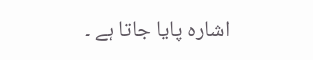اشارہ پایا جاتا ہے ۔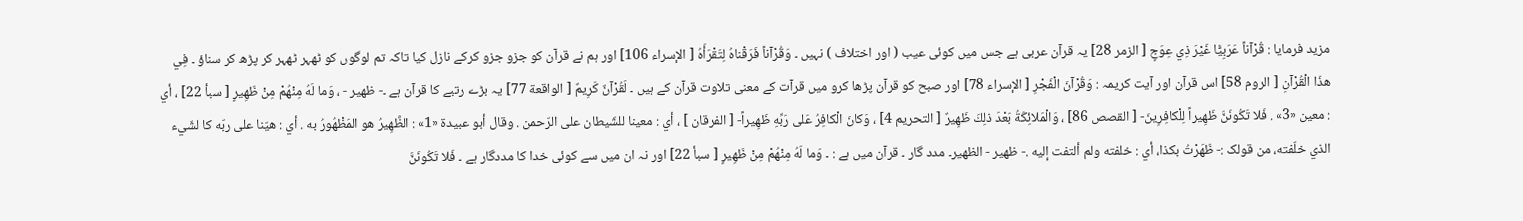مزید فرمایا : قُرْآناً عَرَبِيًّا غَيْرَ ذِي عِوَجٍ [ الزمر 28] یہ قرآن عربی ہے جس میں کوئی عیب ( اور اختلاف ) نہیں ۔ وَقُرْآناً فَرَقْناهُ لِتَقْرَأَهُ [ الإسراء 106] اور ہم نے قرآن کو جزو جزو کرکے نازل کیا تاکہ تم لوگوں کو ٹھہر ٹھہر کر پڑھ کر سناؤ ۔ فِي هذَا الْقُرْآنِ [ الروم 58] اس قرآن اور آیت کریمہ : وَقُرْآنَ الْفَجْرِ [ الإسراء 78] اور صبح کو قرآن پڑھا کرو میں قرآت کے معنی تلاوت قرآن کے ہیں ۔ لَقُرْآنٌ كَرِيمٌ [ الواقعة 77] یہ بڑے رتبے کا قرآن ہے ۔- ظھیر - ، وَما لَهُ مِنْهُمْ مِنْ ظَهِيرٍ [ سبأ 22] ، أي : معین «3» . فَلا تَكُونَنَّ ظَهِيراً لِلْكافِرِينَ- [ القصص 86] ، وَالْمَلائِكَةُ بَعْدَ ذلِكَ ظَهِيرٌ [ التحریم 4] ، وَكانَ الْكافِرُ عَلى رَبِّهِ ظَهِيراً- [ الفرقان ] ، أي : معینا للشّيطان علی الرّحمن . وقال أبو عبیدة «1» : الظَّهِيرُ هو المَظْهُورُ به . أي : هيّنا علی ربّه کا لشّيء الذي خلّفته، من قولک :- ظَهَرْتُ بکذا، أي : خلفته ولم ألتفت إليه .- ظھیر - الظھیر۔ مدد گار ۔ قرآن میں ہے : ۔ وَما لَهُ مِنْهُمْ مِنْ ظَهِيرٍ [ سبأ 22] اور نہ ان میں سے کوئی خدا کا مددگار ہے ۔ فَلا تَكُونَنَّ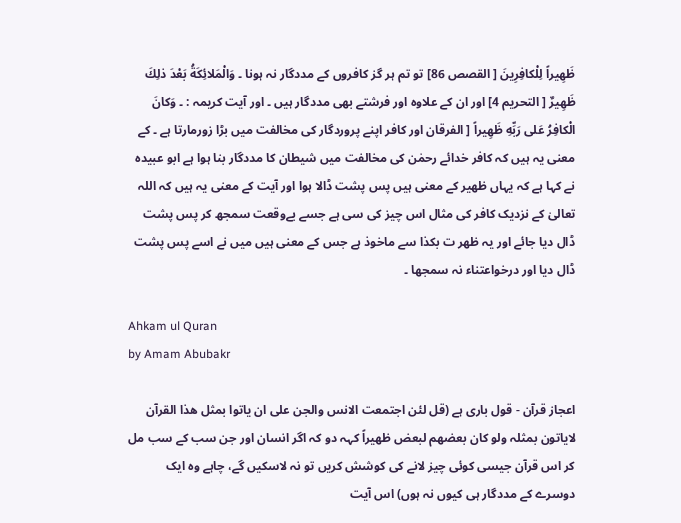ظَهِيراً لِلْكافِرِينَ [ القصص 86] تو تم ہر گز کافروں کے مددگار نہ ہونا ۔ وَالْمَلائِكَةُ بَعْدَ ذلِكَ ظَهِيرٌ [ التحریم 4] اور ان کے علاوہ اور فرشتے بھی مددگار ہیں ۔ اور آیت کریمہ : ۔ وَكانَ الْكافِرُ عَلى رَبِّهِ ظَهِيراً [ الفرقان اور کافر اپنے پروردگار کی مخالفت میں بڑا زورمارتا ہے ۔ کے معنی یہ ہیں کہ کافر خدائے رحمٰن کی مخالفت میں شیطان کا مددگار بنا ہوا ہے ابو عبیدہ نے کہا ہے کہ یہاں ظھیر کے معنی ہیں پس پشت ڈالا ہوا اور آیت کے معنی یہ ہیں کہ اللہ تعالیٰ کے نزدیک کافر کی مثال اس چیز کی سی ہے جسے بےوقعت سمجھ کر پس پشت ڈال دیا جائے اور یہ ظھر ت بکذا سے ماخوذ ہے جس کے معنی ہیں میں نے اسے پس پشت ڈال دیا اور درخواعتناء نہ سمجھا ۔

Ahkam ul Quran
by Amam Abubakr

اعجاز قرآن - قول باری ہے (قل لئن اجتمعت الانس والجن علی ان یاتوا بمثل ھذا القرآن لایاتون بمثلہ ولو کان بعضھم لبعض ظھیراً کہہ دو کہ اگر انسان اور جن سب کے سب مل کر اس قرآن جیسی کوئی چیز لانے کی کوشش کریں تو نہ لاسکیں گے، چاہے وہ ایک دوسرے کے مددگار ہی کیوں نہ ہوں) اس آیت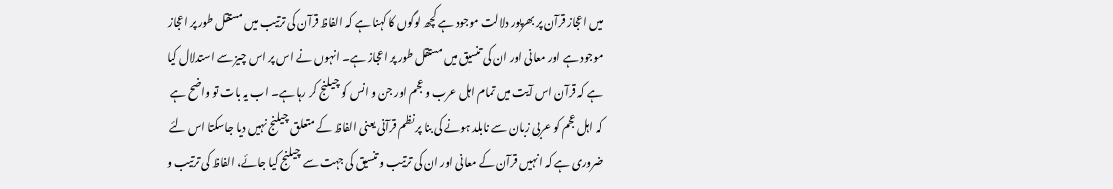میں اعجاز قرآن پر بھرپور دلالت موجود ہے کچھ لوگوں کا کہنا ہے کہ الفاظ قرآن کی ترتیب میں مستقل طور پر اعجاز موجود ہے اور معانی اور ان کی تنسیق میں مستقل طور پر اعجاز ہے۔ انہوں نے اس پر اس چیز سے استدلال کیا ہے کہ قرآن اس آیت میں تمام اہل عرب و عجم اور جن و انس کو چیلنج کر رہا ہے۔ اب یہ بات تو واضح ہے کہ اہل عجم کو عربی زبان سے نابلد ہونے کی بنا پر نظم قرآنی یعنی الفاظ کے متعلق چیلنج نہیں دیا جاسکتا اس لئے ضروری ہے کہ انہیں قرآن کے معانی اور ان کی ترتیب و تنسیق کی جہت سے چیلنج کیا جائے، الفاظ کی ترتیب و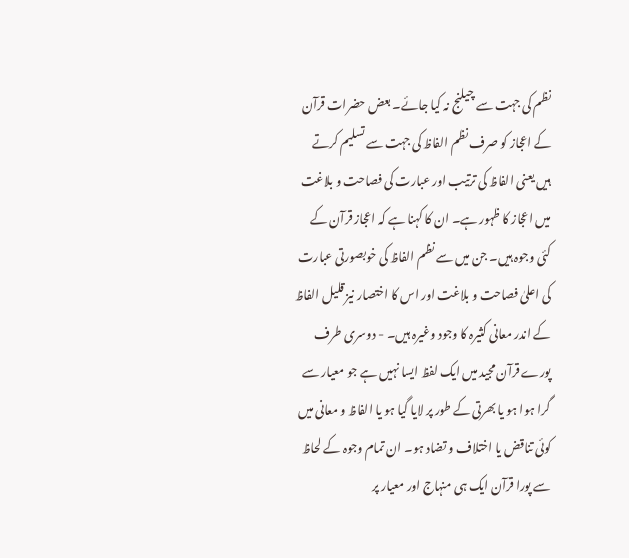نظم کی جہت سے چیلنج نہ کیا جائے۔ بعض حضرات قرآن کے اعجاز کو صرف نظم الفاظ کی جہت سے تسلیم کرتے ہیں یعنی الفاظ کی ترتیب اور عبارت کی فصاحت و بلاغت میں اعجاز کا ظہور ہے۔ ان کا کہنا ہے کہ اعجاز قرآن کے کئی وجوہ ہیں۔ جن میں سے نظم الفاظ کی خوبصورتی عبارت کی اعلیٰ فصاحت و بلاغت اور اس کا اختصار نیز قلیل الفاظ کے اندر معانی کثیرہ کا وجود وغیرہ ہیں۔ - دوسری طرف پورے قرآن مجید میں ایک لفظ ایسا نہیں ہے جو معیار سے گرا ہوا ہو یا بھرتی کے طور پر لایا گیا ہو یا الفاظ و معانی میں کوئی تناقض یا اختلاف و تضاد ہو۔ ان تمام وجوہ کے لحاظ سے پورا قرآن ایک ہی منہاج اور معیار پر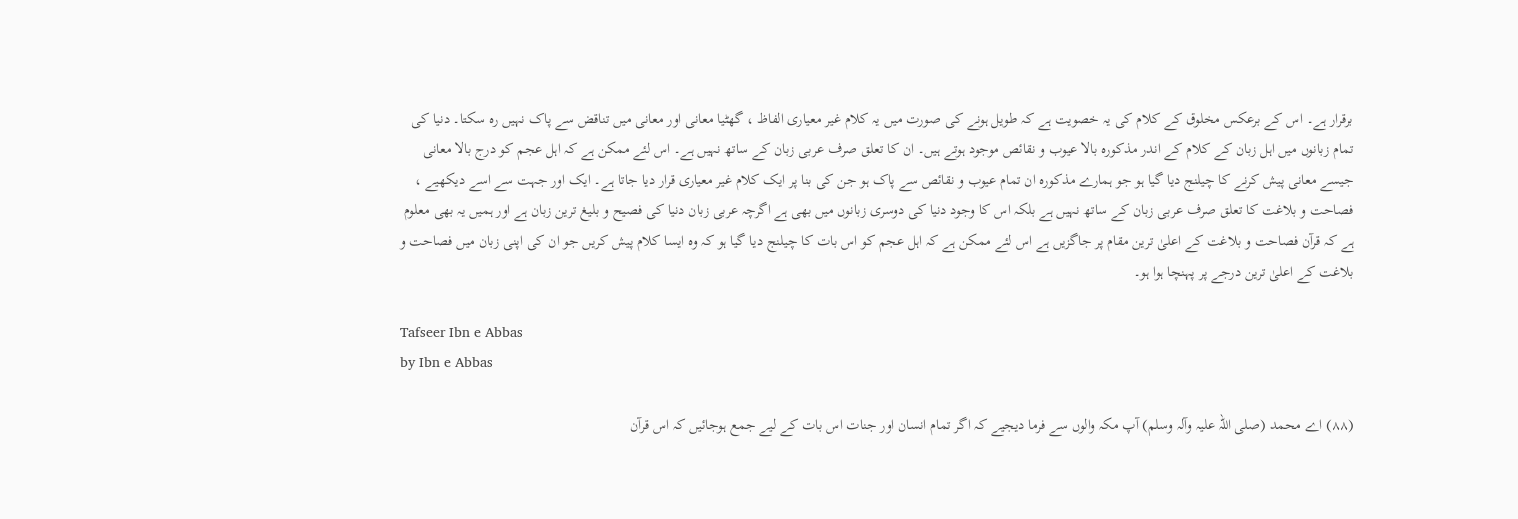برقرار ہے۔ اس کے برعکس مخلوق کے کلام کی یہ خصویت ہے کہ طویل ہونے کی صورت میں یہ کلام غیر معیاری الفاظ ، گھٹیا معانی اور معانی میں تناقض سے پاک نہیں رہ سکتا۔ دنیا کی تمام زبانوں میں اہل زبان کے کلام کے اندر مذکورہ بالا عیوب و نقائص موجود ہوتے ہیں۔ ان کا تعلق صرف عربی زبان کے ساتھ نہیں ہے۔ اس لئے ممکن ہے کہ اہل عجم کو درج بالا معانی جیسے معانی پیش کرنے کا چیلنج دیا گیا ہو جو ہمارے مذکورہ ان تمام عیوب و نقائص سے پاک ہو جن کی بنا پر ایک کلام غیر معیاری قرار دیا جاتا ہے۔ ایک اور جہت سے اسے دیکھیے ، فصاحت و بلاغت کا تعلق صرف عربی زبان کے ساتھ نہیں ہے بلکہ اس کا وجود دنیا کی دوسری زبانوں میں بھی ہے اگرچہ عربی زبان دنیا کی فصیح و بلیغ ترین زبان ہے اور ہمیں یہ بھی معلوم ہے کہ قرآن فصاحت و بلاغت کے اعلیٰ ترین مقام پر جاگزیں ہے اس لئے ممکن ہے کہ اہل عجم کو اس بات کا چیلنج دیا گیا ہو کہ وہ ایسا کلام پیش کریں جو ان کی اپنی زبان میں فصاحت و بلاغت کے اعلیٰ ترین درجے پر پہنچا ہوا ہو۔

Tafseer Ibn e Abbas
by Ibn e Abbas

(٨٨) اے محمد (صلی اللہ علیہ وآلہ وسلم) آپ مکہ والوں سے فرما دیجیے کہ اگر تمام انسان اور جنات اس بات کے لیے جمع ہوجائیں کہ اس قرآن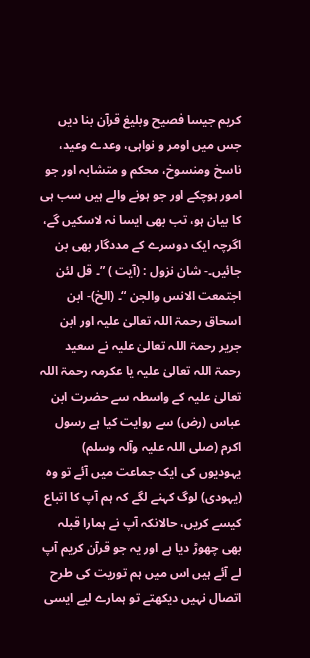کریم جیسا فصیح وبلیغ قرآن بنا دیں جس میں اومر و نواہی، وعدے وعید، ناسخ ومنسوخ، محکم و متشابہ اور جو امور ہوچکے اور جو ہونے والے ہیں سب ہی کا بیان ہو، تب بھی ایسا نہ لاسکیں گے، اگرچہ ایک دوسرے کے مددگار بھی بن جائیں۔- شان نزول : (آیت ) ”۔ قل لئن اجتمعت الانس والجن “۔ (الخ)- ابن اسحاق رحمۃ اللہ تعالیٰ علیہ اور ابن جریر رحمۃ اللہ تعالیٰ علیہ نے سعید رحمۃ اللہ تعالیٰ علیہ یا عکرمہ رحمۃ اللہ تعالیٰ علیہ کے واسطہ سے حضرت ابن عباس (رض) سے روایت کیا ہے رسول اکرم (صلی اللہ علیہ وآلہ وسلم) یہودیوں کی ایک جماعت میں آئے تو وہ (یہودی) لوگ کہنے لگے کہ ہم آپ کا اتباع کیسے کریں، حالانکہ آپ نے ہمارا قبلہ بھی چھوڑ دیا ہے اور یہ جو قرآن کریم آپ لے آئے ہیں اس میں ہم توریت کی طرح اتصال نہیں دیکھتے تو ہمارے لیے ایسی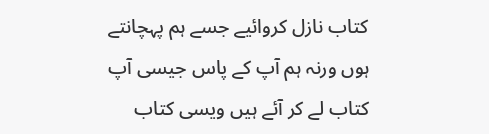کتاب نازل کروائیے جسے ہم پہچانتے ہوں ورنہ ہم آپ کے پاس جیسی آپ کتاب لے کر آئے ہیں ویسی کتاب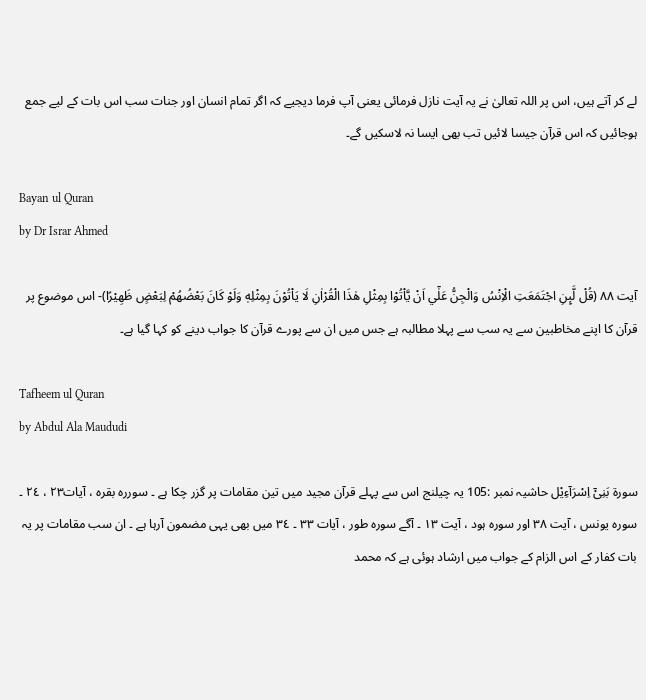لے کر آتے ہیں، اس پر اللہ تعالیٰ نے یہ آیت نازل فرمائی یعنی آپ فرما دیجیے کہ اگر تمام انسان اور جنات سب اس بات کے لیے جمع ہوجائیں کہ اس قرآن جیسا لائیں تب بھی ایسا نہ لاسکیں گے۔

Bayan ul Quran
by Dr Israr Ahmed

آیت ٨٨ (قُلْ لَّىِٕنِ اجْتَمَعَتِ الْاِنْسُ وَالْجِنُّ عَلٰٓي اَنْ يَّاْتُوْا بِمِثْلِ هٰذَا الْقُرْاٰنِ لَا يَاْتُوْنَ بِمِثْلِهٖ وَلَوْ كَانَ بَعْضُهُمْ لِبَعْضٍ ظَهِيْرًا)- اس موضوع پر قرآن کا اپنے مخاطبین سے یہ سب سے پہلا مطالبہ ہے جس میں ان سے پورے قرآن کا جواب دینے کو کہا گیا ہے۔

Tafheem ul Quran
by Abdul Ala Maududi

سورة بَنِیْۤ اِسْرَآءِیْل حاشیہ نمبر :105 یہ چیلنج اس سے پہلے قرآن مجید میں تین مقامات پر گزر چکا ہے ۔ سوررہ بقرہ ، آیات۲۳ ، ۲٤ ۔ سورہ یونس ، آیت ۳۸ اور سورہ ہود ، آیت ١۳ ۔ آگے سورہ طور ، آیات ۳۳ ۔ ۳٤ میں بھی یہی مضمون آرہا ہے ۔ ان سب مقامات پر یہ بات کفار کے اس الزام کے جواب میں ارشاد ہوئی ہے کہ محمد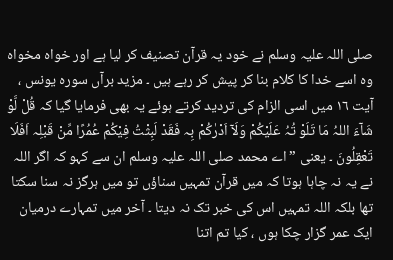صلی اللہ علیہ وسلم نے خود یہ قرآن تصنیف کر لیا ہے اور خواہ مخواہ وہ اسے خدا کا کلام بنا کر پیش کر رہے ہیں ۔ مزید برآں سورہ یونس ، آیت ١٦ میں اسی الزام کی تردید کرتے ہوئے یہ بھی فرمایا گیا کہ قُلْ لَّوْ شَآءَ اللہُ مَا تَلَوْ تُہُ عَلَیْکُمْ وَلَآ اَدْرٰکُمْ بِہ فَقَدْ لَبِثْتُ فِیْکُمْ عُمُرًا مِّنْ قَبْلِہ اَفَلَا تَعْقِلُونَ ۔ یعنی ” اے محمد صلی اللہ علیہ وسلم ان سے کہو کہ اگر اللہ نے یہ نہ چاہا ہوتا کہ میں قرآن تمہیں سناؤں تو میں ہرگز نہ سنا سکتا تھا بلکہ اللہ تمہیں اس کی خبر تک نہ دیتا ۔ آخر میں تمہارے درمیان ایک عمر گزار چکا ہوں ، کیا تم اتنا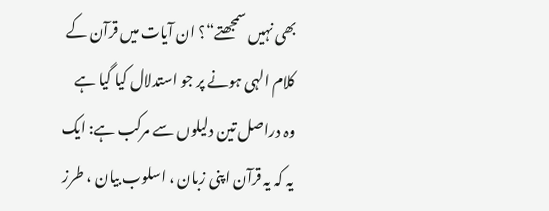بھی نہیں سمجھتے“؟ ان آیات میں قرآن کے کلام الہی ہونے پر جو استدلال کیا گیا ہے وہ دراصل تین دلیلوں سے مرکب ہے: ایک یہ کہ یہ قرآن اپنی زبان ، اسلوب بیان ، طرز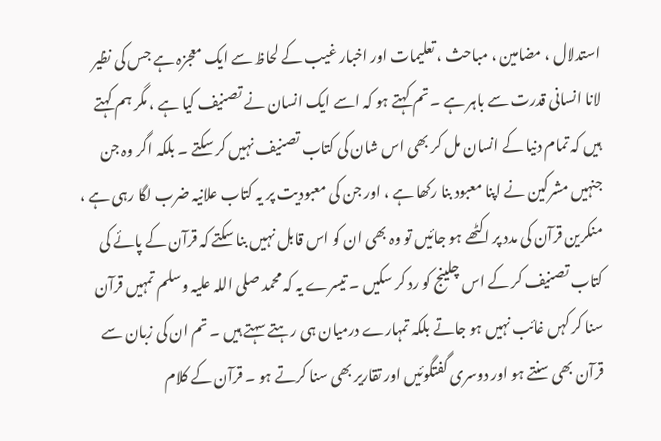استدلال ، مضامین ، مباحث ، تعلیمات اور اخبار غیب کے لحاظ سے ایک معجزہ ہے جس کی نظیر لانا انسانی قدرت سے باہر ہے ۔ تم کہتے ہو کہ اسے ایک انسان نے تصنیف کیا ہے ، مگر ہم کہتے ہیں کہ تمام دنیا کے انسان مل کر بھی اس شان کی کتاب تصنیف نہیں کر سکتے ۔ بلکہ اگر وہ جن جنہیں مشرکین نے اپنا معبود بنا رکھا ہے ، اور جن کی معبودیت پر یہ کتاب علانیہ ضرب لگا رہی ہے ، منکرین قرآن کی مدد پر اکٹھے ہو جائیں تو وہ بھی ان کو اس قابل نہیں بنا سکتے کہ قرآن کے پائے کی کتاب تصنیف کر کے اس چلینج کو رد کر سکیں ۔ تیسرے یہ کہ محمد صلی اللہ علیہ وسلم تمہیں قرآن سنا کر کہں غائب نہیں ہو جاتے بلکہ تمہارے درمیان ہی رہتے سہتے ہیں ۔ تم ان کی زبان سے قرآن بھی سنتے ہو اور دوسری گفتگوئیں اور تقاریر بھی سنا کرتے ہو ۔ قرآن کے کلام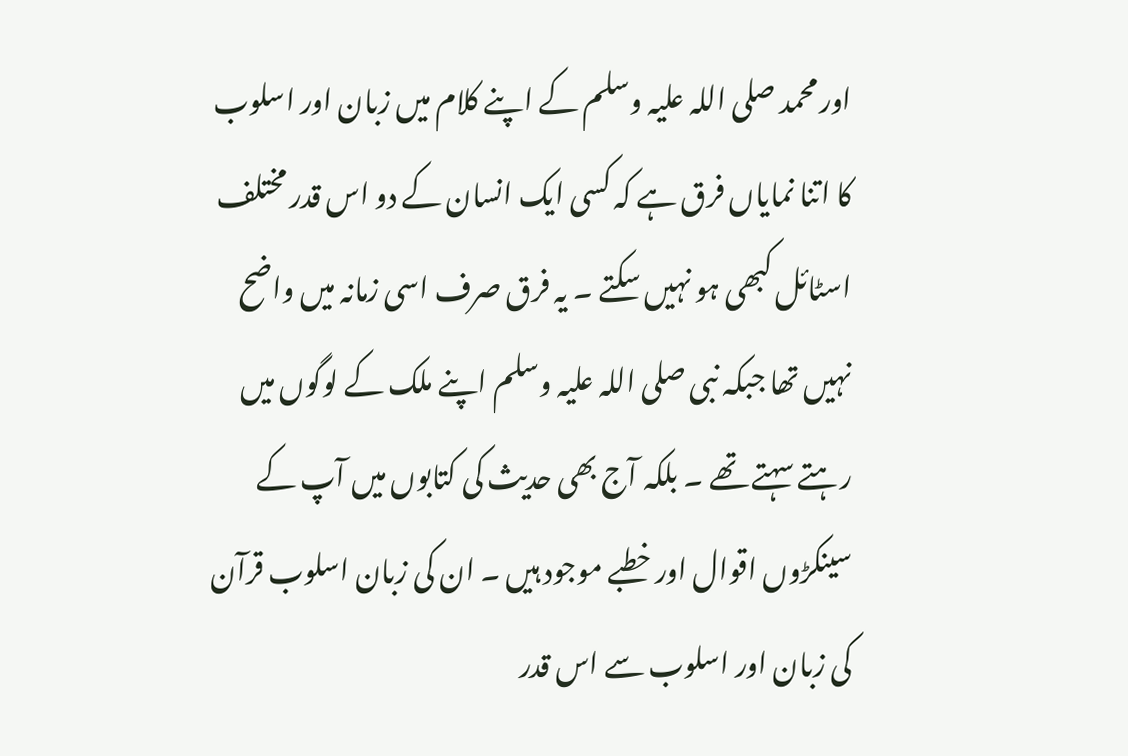اور محمد صلی اللہ علیہ وسلم کے اپنے کلام میں زبان اور اسلوب کا اتنا نمایاں فرق ہے کہ کسی ایک انسان کے دو اس قدر مختلف اسٹائل کبھی ہو نہیں سکتے ۔ یہ فرق صرف اسی زمانہ میں واضح نہیں تھا جبکہ نبی صلی اللہ علیہ وسلم اپنے ملک کے لوگوں میں رہتے سہتے تھے ۔ بلکہ آج بھی حدیث کی کتابوں میں آپ کے سینکڑوں اقوال اور خطبے موجود ہیں ۔ ان کی زبان اسلوب قرآن کی زبان اور اسلوب سے اس قدر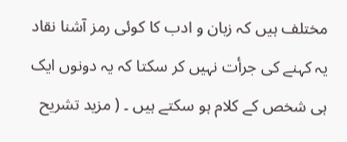مختلف ہیں کہ زبان و ادب کا کوئی رمز آشنا نقاد یہ کہنے کی جرأت نہیں کر سکتا کہ یہ دونوں ایک ہی شخص کے کلام ہو سکتے ہیں ۔ ( مزید تشریح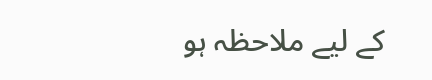کے لیے ملاحظہ ہو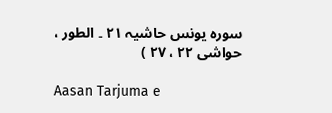سورہ یونس حاشیہ ۲١ ۔ الطور ، حواشی ۲۲ ، ۲۷ )

Aasan Tarjuma e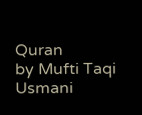Quran
by Mufti Taqi Usmani